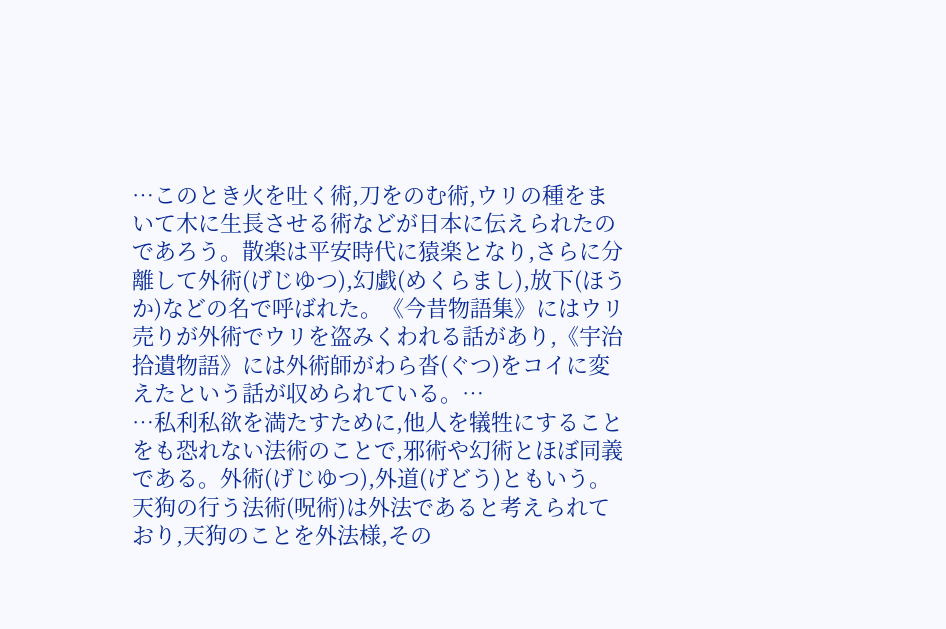…このとき火を吐く術,刀をのむ術,ウリの種をまいて木に生長させる術などが日本に伝えられたのであろう。散楽は平安時代に猿楽となり,さらに分離して外術(げじゆつ),幻戯(めくらまし),放下(ほうか)などの名で呼ばれた。《今昔物語集》にはウリ売りが外術でウリを盗みくわれる話があり,《宇治拾遺物語》には外術師がわら沓(ぐつ)をコイに変えたという話が収められている。…
…私利私欲を満たすために,他人を犠牲にすることをも恐れない法術のことで,邪術や幻術とほぼ同義である。外術(げじゆつ),外道(げどう)ともいう。天狗の行う法術(呪術)は外法であると考えられており,天狗のことを外法様,その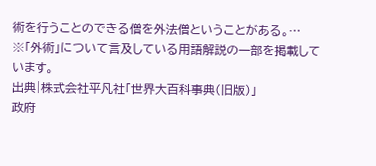術を行うことのできる僧を外法僧ということがある。…
※「外術」について言及している用語解説の一部を掲載しています。
出典|株式会社平凡社「世界大百科事典(旧版)」
政府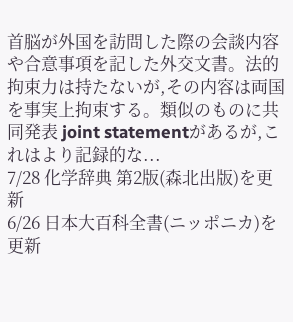首脳が外国を訪問した際の会談内容や合意事項を記した外交文書。法的拘束力は持たないが,その内容は両国を事実上拘束する。類似のものに共同発表 joint statementがあるが,これはより記録的な...
7/28 化学辞典 第2版(森北出版)を更新
6/26 日本大百科全書(ニッポニカ)を更新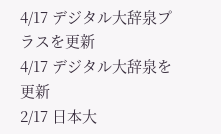4/17 デジタル大辞泉プラスを更新
4/17 デジタル大辞泉を更新
2/17 日本大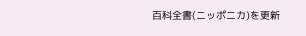百科全書(ニッポニカ)を更新